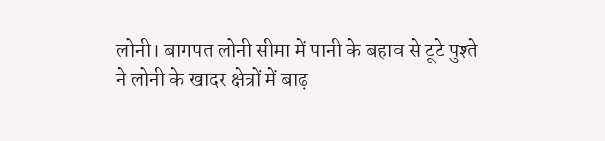लोनी। बागपत लोनी सीमा में पानी के बहाव से टूटे पुश्ते ने लोनी के खादर क्षेत्रों में बाढ़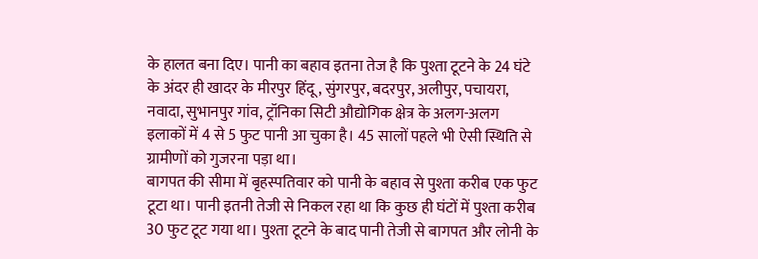के हालत बना दिए। पानी का बहाव इतना तेज है कि पुश्ता टूटने के 24 घंटे के अंदर ही खादर के मीरपुर हिंदू, सुंगरपुर, बदरपुर, अलीपुर, पचायरा, नवादा, सुभानपुर गांव, ट्रॉनिका सिटी औद्योगिक क्षेत्र के अलग-अलग इलाकों में 4 से 5 फुट पानी आ चुका है। 45 सालों पहले भी ऐसी स्थिति से ग्रामीणों को गुजरना पड़ा था।
बागपत की सीमा में बृहस्पतिवार को पानी के बहाव से पुश्ता करीब एक फुट टूटा था। पानी इतनी तेजी से निकल रहा था कि कुछ ही घंटों में पुश्ता करीब 30 फुट टूट गया था। पुश्ता टूटने के बाद पानी तेजी से बागपत और लोनी के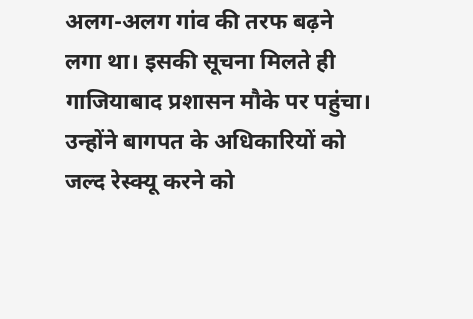अलग-अलग गांव की तरफ बढ़ने लगा था। इसकी सूचना मिलते ही गाजियाबाद प्रशासन मौके पर पहुंचा। उन्होंने बागपत के अधिकारियों को जल्द रेस्क्यू करने को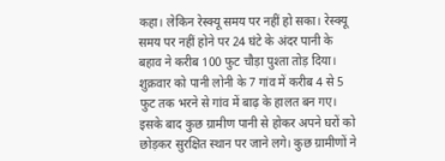कहा। लेकिन रेस्क्यू समय पर नहीं हो सका। रेस्क्यू समय पर नहीं होने पर 24 घंटे के अंदर पानी के बहाव ने करीब 100 फुट चौड़ा पुश्ता तोड़ दिया। शुक्रवार को पानी लोनी के 7 गांव में करीब 4 से 5 फुट तक भरने से गांव में बाढ़ के हालत बन गए। इसके बाद कुछ ग्रामीण पानी से होकर अपने घरों को छोड़कर सुरक्षित स्थान पर जाने लगे। कुछ ग्रामीणों ने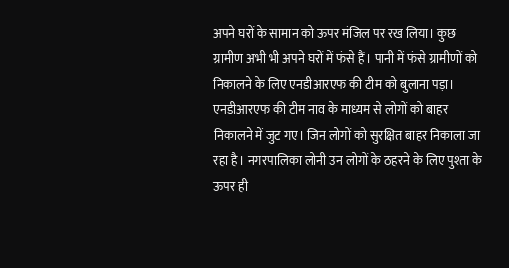अपने घरों के सामान को ऊपर मंजिल पर रख लिया। कुछ ग्रामीण अभी भी अपने घरों में फंसे हैं। पानी में फंसे ग्रामीणों को निकालने के लिए एनडीआरएफ की टीम को बुलाना पड़ा। एनडीआरएफ की टीम नाव के माध्यम से लोगों को बाहर निकालने में जुट गए। जिन लोगों को सुरक्षित बाहर निकाला जा रहा है। नगरपालिका लोनी उन लोगों के ठहरने के लिए पुश्ता के ऊपर ही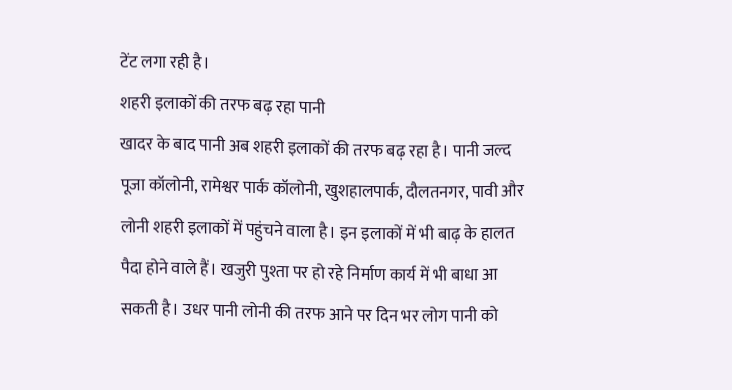टेंट लगा रही है।
शहरी इलाकों की तरफ बढ़ रहा पानी
खादर के बाद पानी अब शहरी इलाकों की तरफ बढ़ रहा है। पानी जल्द पूजा कॉलोनी, रामेश्वर पार्क कॉलोनी, खुशहालपार्क, दौलतनगर, पावी और लोनी शहरी इलाकों में पहुंचने वाला है। इन इलाकों में भी बाढ़ के हालत पैदा होने वाले हैं। खजुरी पुश्ता पर हो रहे निर्माण कार्य में भी बाधा आ सकती है। उधर पानी लोनी की तरफ आने पर दिन भर लोग पानी को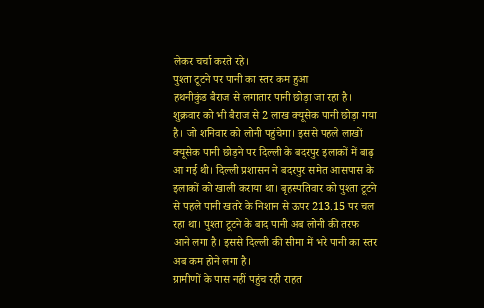लेकर चर्चा करते रहे।
पुश्ता टूटने पर पानी का स्तर कम हुआ
हथनीकुंड बैराज से लगातार पानी छोड़ा जा रहा है। शुक्रवार को भी बैराज से 2 लाख क्यूसेक पानी छोड़ा गया है। जो शनिवार को लोनी पहुंचेगा। इससे पहले लाखों क्यूसेक पानी छोड़ने पर दिल्ली के बदरपुर इलाकों में बाढ़ आ गई थी। दिल्ली प्रशासन ने बदरपुर समेत आसपास के इलाकों को खाली कराया था। बृहस्पतिवार को पुश्ता टूटने से पहले पानी खतरे के निशान से ऊपर 213.15 पर चल रहा था। पुश्ता टूटने के बाद पानी अब लोनी की तरफ आने लगा है। इससे दिल्ली की सीमा में भरे पानी का स्तर अब कम होने लगा है।
ग्रामीणों के पास नहीं पहुंच रही राहत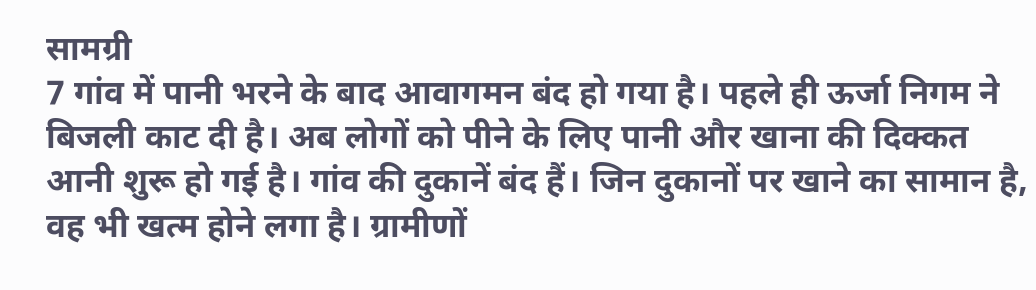सामग्री
7 गांव में पानी भरने के बाद आवागमन बंद हो गया है। पहले ही ऊर्जा निगम ने बिजली काट दी है। अब लोगों को पीने के लिए पानी और खाना की दिक्कत आनी शुरू हो गई है। गांव की दुकानें बंद हैं। जिन दुकानों पर खाने का सामान है, वह भी खत्म होने लगा है। ग्रामीणों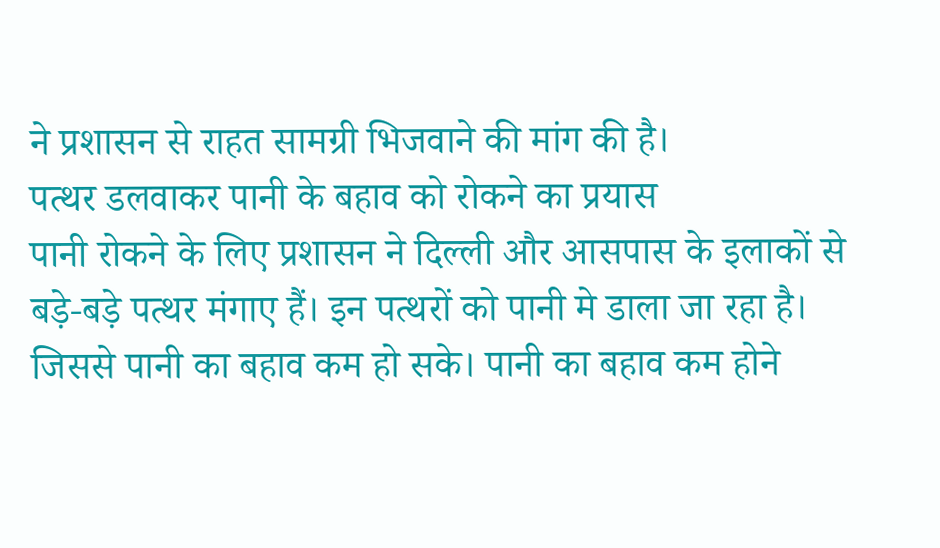ने प्रशासन से राहत सामग्री भिजवाने की मांग की है।
पत्थर डलवाकर पानी के बहाव को रोकने का प्रयास
पानी रोकने के लिए प्रशासन ने दिल्ली और आसपास के इलाकों से बड़े-बड़े पत्थर मंगाए हैं। इन पत्थरों को पानी मे डाला जा रहा है। जिससे पानी का बहाव कम हो सके। पानी का बहाव कम होने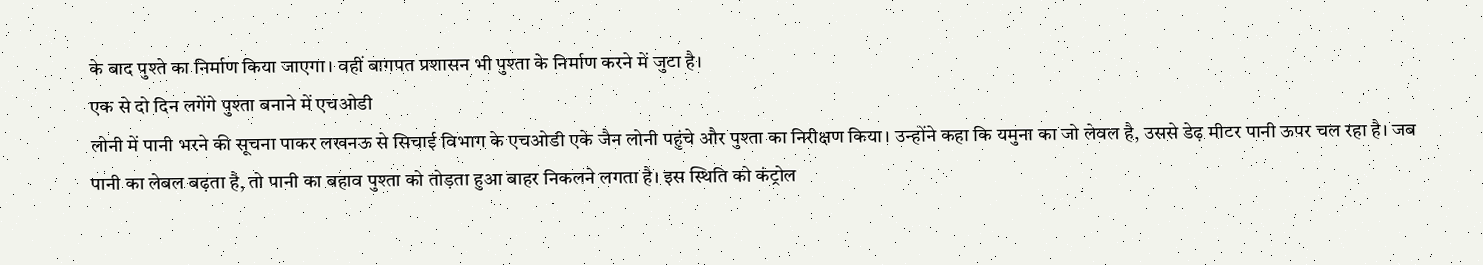के बाद पुश्ते का निर्माण किया जाएगा। वहीं बागपत प्रशासन भी पुश्ता के निर्माण करने में जुटा है।
एक से दो दिन लगेंगे पुश्ता बनाने में एचओडी
लोनी में पानी भरने की सूचना पाकर लखनऊ से सिचाई विभाग के एचओडी एके जैन लोनी पहुंचे और पुश्ता का निरीक्षण किया। उन्होंने कहा कि यमुना का जो लेवल है, उससे डेढ़ मीटर पानी ऊपर चल रहा है। जब पानी का लेबल बढ़ता है, तो पानी का बहाव पुश्ता को तोड़ता हुआ बाहर निकलने लगता है। इस स्थिति को कंट्रोल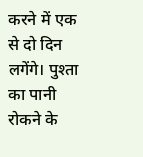करने में एक से दो दिन लगेंगे। पुश्ता का पानी रोकने के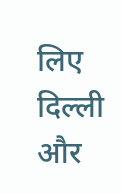लिए दिल्ली और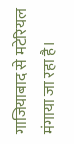गाजियाबाद से मटेरियल मंगाया जा रहा है।